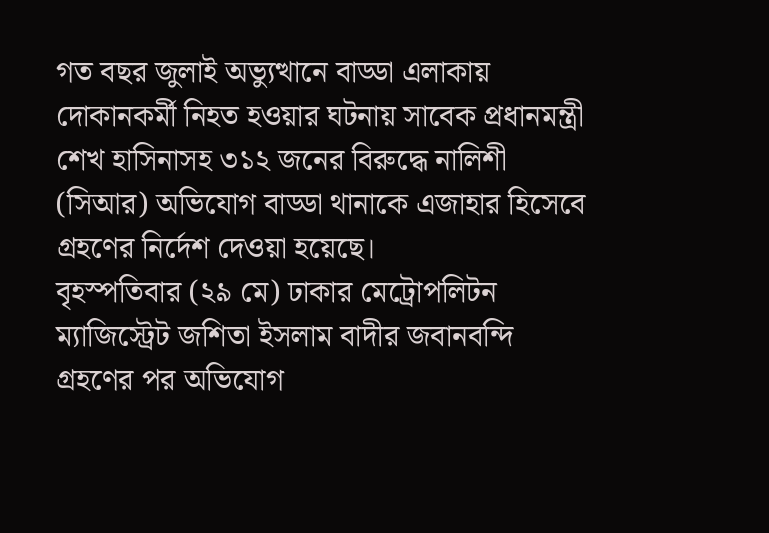গত বছর জুলাই অভ্যুত্থানে বাড্ডা এলাকায় দোকানকর্মী নিহত হওয়ার ঘটনায় সাবেক প্রধানমন্ত্রী শেখ হাসিনাসহ ৩১২ জনের বিরুদ্ধে নালিশী (সিআর) অভিযোগ বাড্ডা থানাকে এজাহার হিসেবে গ্রহণের নির্দেশ দেওয়া হয়েছে।
বৃহস্পতিবার (২৯ মে) ঢাকার মেট্রোপলিটন ম্যাজিস্ট্রেট জশিতা ইসলাম বাদীর জবানবন্দি গ্রহণের পর অভিযোগ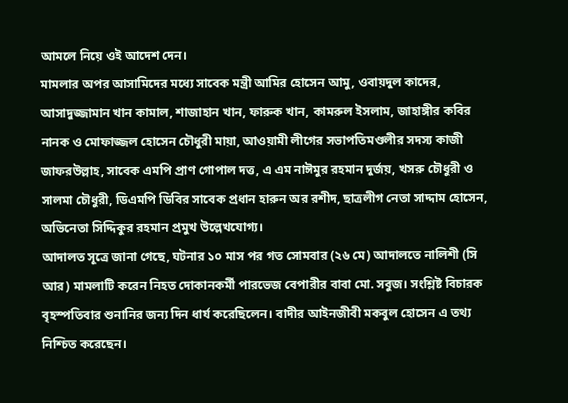আমলে নিয়ে ওই আদেশ দেন।
মামলার অপর আসামিদের মধ্যে সাবেক মন্ত্রী আমির হোসেন আমু, ওবায়দুল কাদের, আসাদুজ্জামান খান কামাল, শাজাহান খান, ফারুক খান, কামরুল ইসলাম, জাহাঙ্গীর কবির নানক ও মোফাজ্জল হোসেন চৌধুরী মায়া, আওয়ামী লীগের সভাপতিমণ্ডলীর সদস্য কাজী জাফরউল্লাহ, সাবেক এমপি প্রাণ গোপাল দত্ত, এ এম নাঈমুর রহমান দুর্জয়, খসরু চৌধুরী ও সালমা চৌধুরী, ডিএমপি ডিবির সাবেক প্রধান হারুন অর রশীদ, ছাত্রলীগ নেতা সাদ্দাম হোসেন, অভিনেতা সিদ্দিকুর রহমান প্রমুখ উল্লেখযোগ্য।
আদালত সূত্রে জানা গেছে, ঘটনার ১০ মাস পর গত সোমবার (২৬ মে) আদালতে নালিশী (সি আর) মামলাটি করেন নিহত দোকানকর্মী পারভেজ বেপারীর বাবা মো. সবুজ। সংশ্লিষ্ট বিচারক বৃহস্পতিবার শুনানির জন্য দিন ধার্য করেছিলেন। বাদীর আইনজীবী মকবুল হোসেন এ তথ্য নিশ্চিত করেছেন।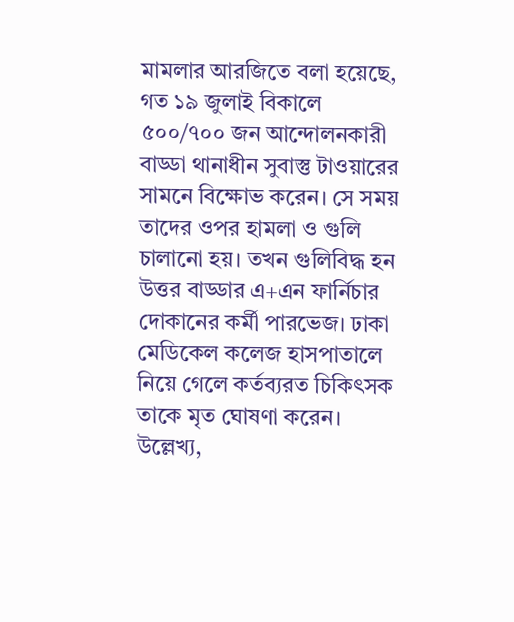মামলার আরজিতে বলা হয়েছে, গত ১৯ জুলাই বিকালে ৫০০/৭০০ জন আন্দোলনকারী বাড্ডা থানাধীন সুবাস্তু টাওয়ারের সামনে বিক্ষোভ করেন। সে সময় তাদের ওপর হামলা ও গুলি চালানো হয়। তখন গুলিবিদ্ধ হন উত্তর বাড্ডার এ+এন ফার্নিচার দোকানের কর্মী পারভেজ। ঢাকা মেডিকেল কলেজ হাসপাতালে নিয়ে গেলে কর্তব্যরত চিকিৎসক তাকে মৃত ঘোষণা করেন।
উল্লেখ্য,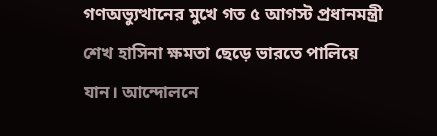গণঅভ্যুত্থানের মুখে গত ৫ আগস্ট প্রধানমন্ত্রী শেখ হাসিনা ক্ষমতা ছেড়ে ভারতে পালিয়ে যান। আন্দোলনে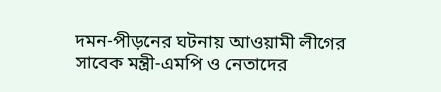দমন-পীড়নের ঘটনায় আওয়ামী লীগের সাবেক মন্ত্রী-এমপি ও নেতাদের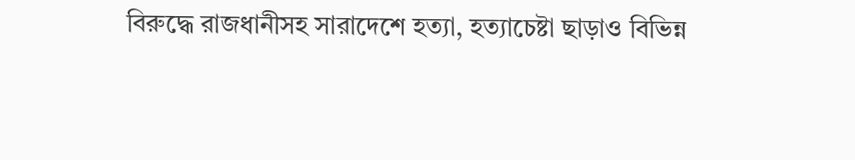বিরুদ্ধে রাজধানীসহ সারাদেশে হত্যা, হত্যাচেষ্টা ছাড়াও বিভিন্ন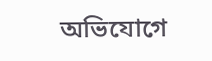অভিযোগে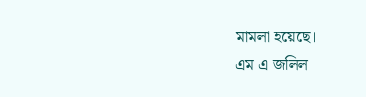মামলা হয়েছে।
এম এ জলিল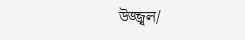উজ্জ্বল/